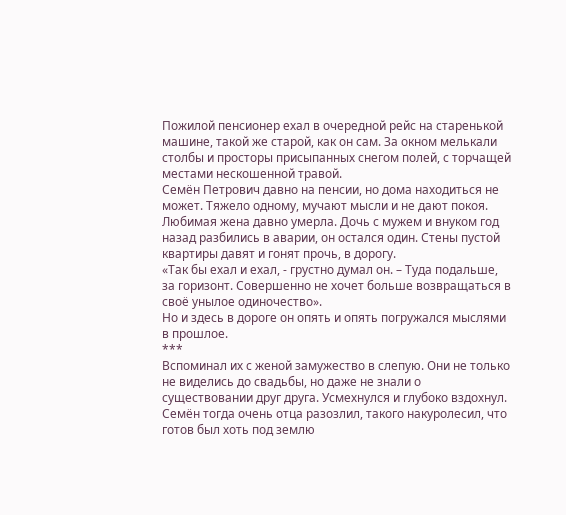Пожилой пенсионер ехал в очередной рейс на старенькой машине, такой же старой, как он сам. За окном мелькали столбы и просторы присыпанных снегом полей, с торчащей местами нескошенной травой.
Семён Петрович давно на пенсии, но дома находиться не может. Тяжело одному, мучают мысли и не дают покоя. Любимая жена давно умерла. Дочь с мужем и внуком год назад разбились в аварии, он остался один. Стены пустой квартиры давят и гонят прочь, в дорогу.
«Так бы ехал и ехал, - грустно думал он. – Туда подальше, за горизонт. Совершенно не хочет больше возвращаться в своё унылое одиночество».
Но и здесь в дороге он опять и опять погружался мыслями в прошлое.
***
Вспоминал их с женой замужество в слепую. Они не только не виделись до свадьбы, но даже не знали о существовании друг друга. Усмехнулся и глубоко вздохнул.
Семён тогда очень отца разозлил, такого накуролесил, что готов был хоть под землю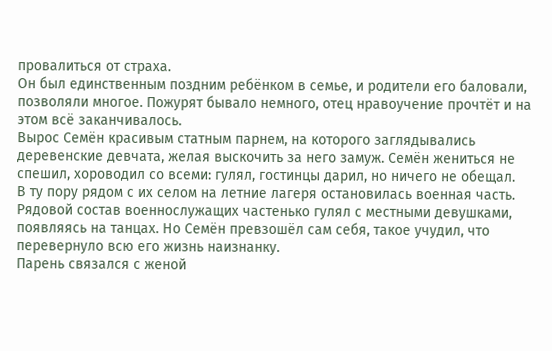провалиться от страха.
Он был единственным поздним ребёнком в семье, и родители его баловали, позволяли многое. Пожурят бывало немного, отец нравоучение прочтёт и на этом всё заканчивалось.
Вырос Семён красивым статным парнем, на которого заглядывались деревенские девчата, желая выскочить за него замуж. Семён жениться не спешил, хороводил со всеми: гулял, гостинцы дарил, но ничего не обещал.
В ту пору рядом с их селом на летние лагеря остановилась военная часть. Рядовой состав военнослужащих частенько гулял с местными девушками, появляясь на танцах. Но Семён превзошёл сам себя, такое учудил, что перевернуло всю его жизнь наизнанку.
Парень связался с женой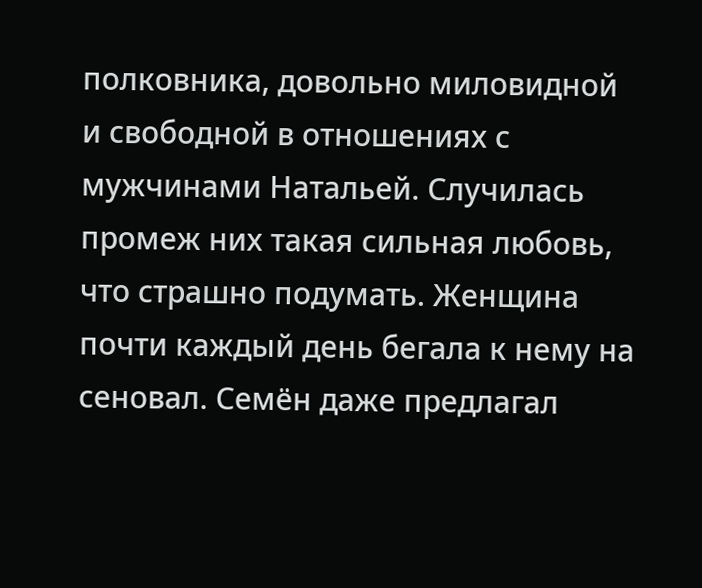полковника, довольно миловидной и свободной в отношениях с мужчинами Натальей. Случилась промеж них такая сильная любовь, что страшно подумать. Женщина почти каждый день бегала к нему на сеновал. Семён даже предлагал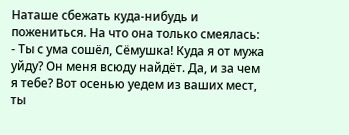Наташе сбежать куда-нибудь и пожениться. На что она только смеялась:
- Ты с ума сошёл, Сёмушка! Куда я от мужа уйду? Он меня всюду найдёт. Да, и за чем я тебе? Вот осенью уедем из ваших мест, ты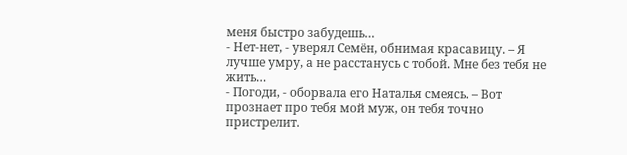меня быстро забудешь…
- Нет-нет, - уверял Семён, обнимая красавицу. – Я лучше умру, а не расстанусь с тобой. Мне без тебя не жить…
- Погоди, - оборвала его Наталья смеясь. – Вот прознает про тебя мой муж, он тебя точно пристрелит.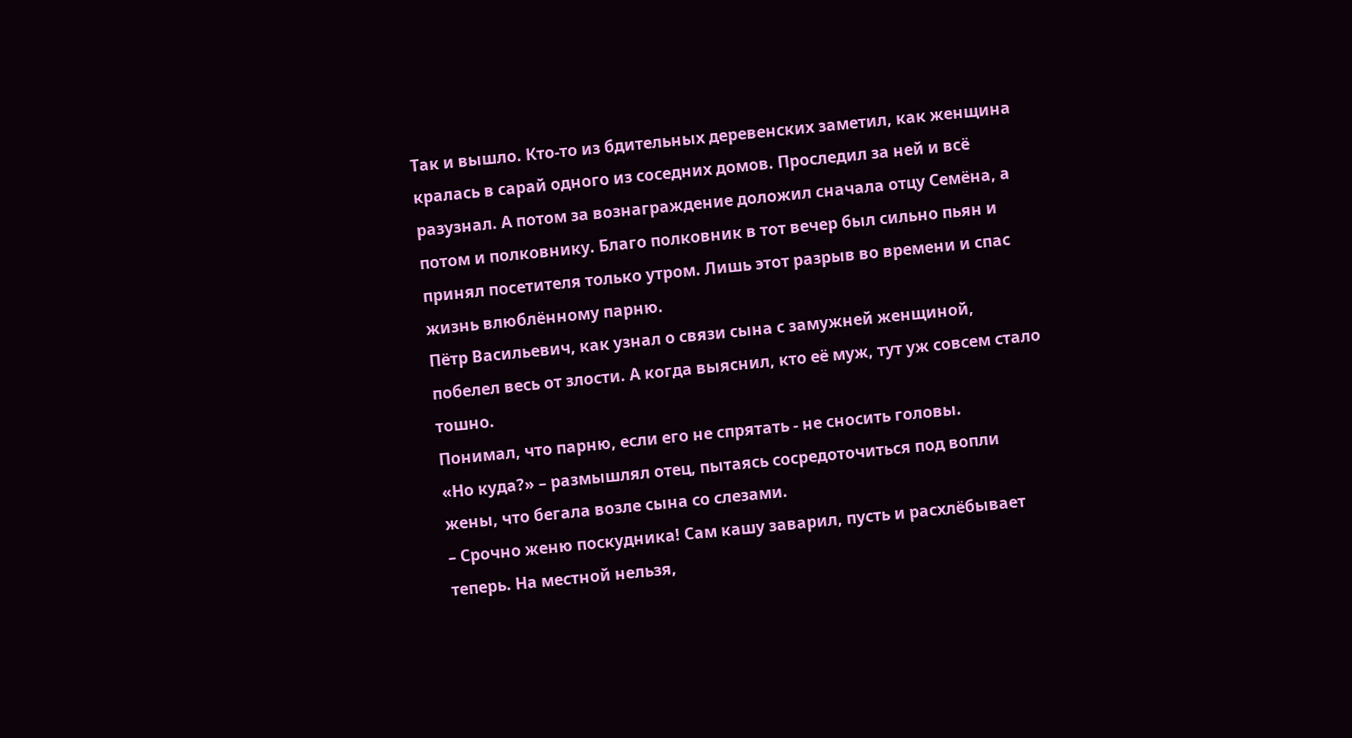Так и вышло. Кто-то из бдительных деревенских заметил, как женщина кралась в сарай одного из соседних домов. Проследил за ней и всё разузнал. А потом за вознаграждение доложил сначала отцу Семёна, а потом и полковнику. Благо полковник в тот вечер был сильно пьян и принял посетителя только утром. Лишь этот разрыв во времени и спас жизнь влюблённому парню.
Пётр Васильевич, как узнал о связи сына с замужней женщиной, побелел весь от злости. А когда выяснил, кто её муж, тут уж совсем стало тошно.
Понимал, что парню, если его не спрятать - не сносить головы.
«Но куда?» – размышлял отец, пытаясь сосредоточиться под вопли жены, что бегала возле сына со слезами.
– Срочно женю поскудника! Сам кашу заварил, пусть и расхлёбывает теперь. На местной нельзя,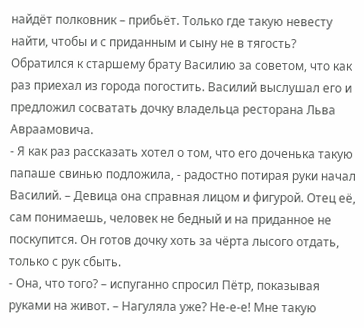найдёт полковник – прибьёт. Только где такую невесту найти, чтобы и с приданным и сыну не в тягость?
Обратился к старшему брату Василию за советом, что как раз приехал из города погостить. Василий выслушал его и предложил сосватать дочку владельца ресторана Льва Авраамовича.
- Я как раз рассказать хотел о том, что его доченька такую папаше свинью подложила, - радостно потирая руки начал Василий. – Девица она справная лицом и фигурой. Отец её, сам понимаешь, человек не бедный и на приданное не поскупится. Он готов дочку хоть за чёрта лысого отдать, только с рук сбыть.
- Она, что того? – испуганно спросил Пётр, показывая руками на живот. – Нагуляла уже? Не-е-е! Мне такую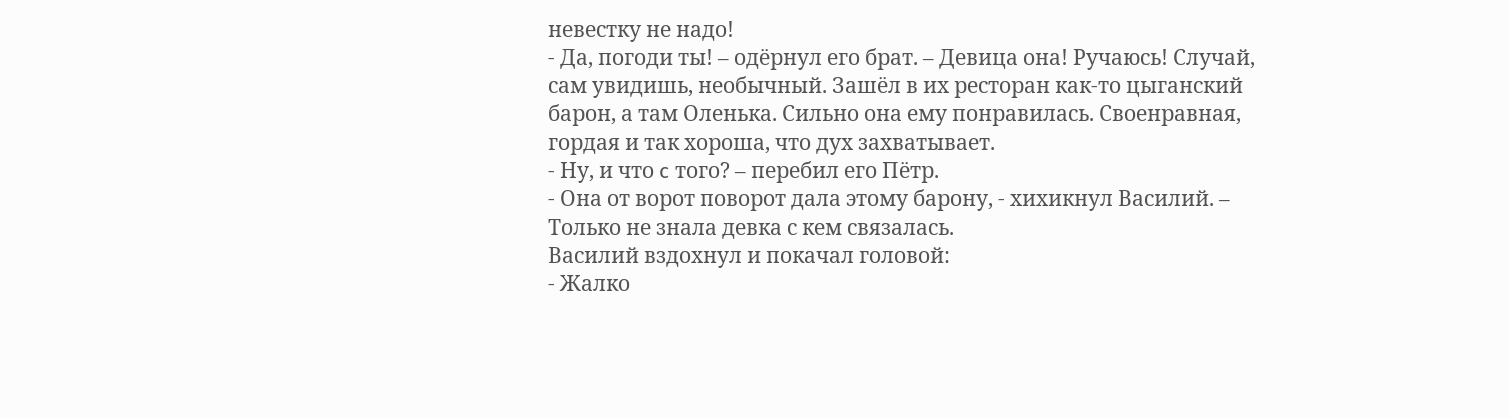невестку не надо!
- Да, погоди ты! – одёрнул его брат. – Девица она! Ручаюсь! Случай, сам увидишь, необычный. Зашёл в их ресторан как-то цыганский барон, а там Оленька. Сильно она ему понравилась. Своенравная, гордая и так хороша, что дух захватывает.
- Ну, и что c того? – перебил его Пётр.
- Она от ворот поворот дала этому барону, - хихикнул Василий. – Только не знала девка с кем связалась.
Василий вздохнул и покачал головой:
- Жалко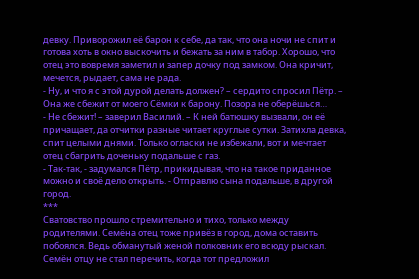девку. Приворожил её барон к себе, да так, что она ночи не спит и готова хоть в окно выскочить и бежать за ним в табор. Хорошо, что отец это вовремя заметил и запер дочку под замком. Она кричит, мечется, рыдает, сама не рада.
- Ну, и что я с этой дурой делать должен? – сердито спросил Пётр. – Она же сбежит от моего Сёмки к барону. Позора не оберёшься…
- Не сбежит! – заверил Василий. – К ней батюшку вызвали, он её причащает, да отчитки разные читает круглые сутки. Затихла девка, спит целыми днями. Только огласки не избежали, вот и мечтает отец сбагрить доченьку подальше с газ.
- Так-так, - задумался Пётр, прикидывая, что на такое приданное можно и своё дело открыть. - Отправлю сына подальше, в другой город.
***
Сватовство прошло стремительно и тихо, только между родителями. Семёна отец тоже привёз в город, дома оставить побоялся. Ведь обманутый женой полковник его всюду рыскал.
Семён отцу не стал перечить, когда тот предложил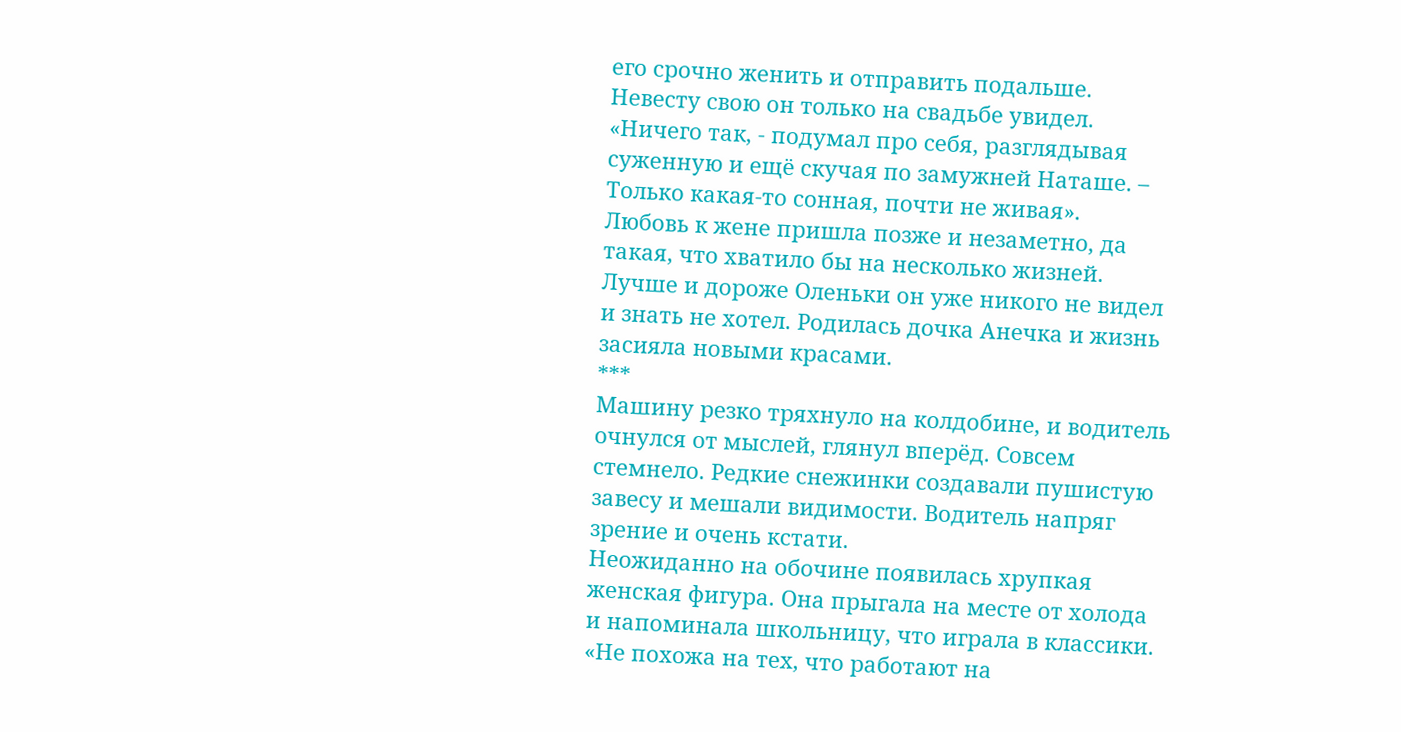его срочно женить и отправить подальше. Невесту свою он только на свадьбе увидел.
«Ничего так, - подумал про себя, разглядывая суженную и ещё скучая по замужней Наташе. – Только какая-то сонная, почти не живая».
Любовь к жене пришла позже и незаметно, да такая, что хватило бы на несколько жизней. Лучше и дороже Оленьки он уже никого не видел и знать не хотел. Родилась дочка Анечка и жизнь засияла новыми красами.
***
Машину резко тряхнуло на колдобине, и водитель очнулся от мыслей, глянул вперёд. Совсем стемнело. Редкие снежинки создавали пушистую завесу и мешали видимости. Водитель напряг зрение и очень кстати.
Неожиданно на обочине появилась хрупкая женская фигура. Она прыгала на месте от холода и напоминала школьницу, что играла в классики.
«Не похожа на тех, что работают на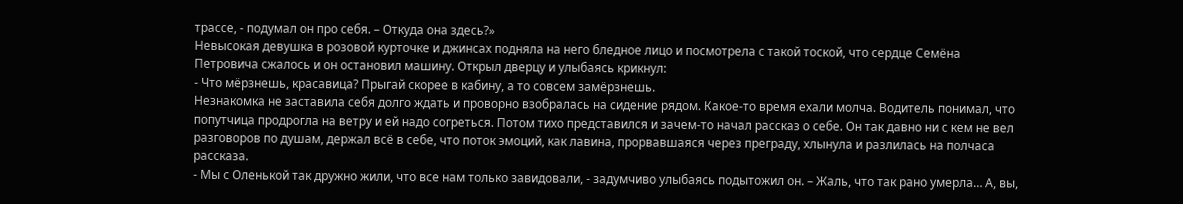трассе, - подумал он про себя. – Откуда она здесь?»
Невысокая девушка в розовой курточке и джинсах подняла на него бледное лицо и посмотрела с такой тоской, что сердце Семёна Петровича сжалось и он остановил машину. Открыл дверцу и улыбаясь крикнул:
- Что мёрзнешь, красавица? Прыгай скорее в кабину, а то совсем замёрзнешь.
Незнакомка не заставила себя долго ждать и проворно взобралась на сидение рядом. Какое-то время ехали молча. Водитель понимал, что попутчица продрогла на ветру и ей надо согреться. Потом тихо представился и зачем-то начал рассказ о себе. Он так давно ни с кем не вел разговоров по душам, держал всё в себе, что поток эмоций, как лавина, прорвавшаяся через преграду, хлынула и разлилась на полчаса рассказа.
- Мы с Оленькой так дружно жили, что все нам только завидовали, - задумчиво улыбаясь подытожил он. – Жаль, что так рано умерла… А, вы,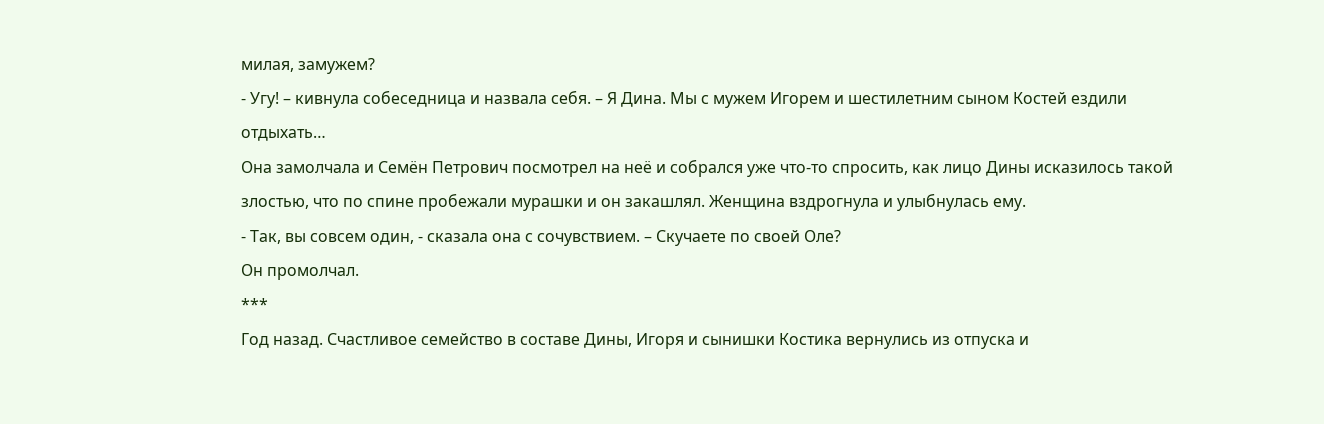милая, замужем?
- Угу! – кивнула собеседница и назвала себя. – Я Дина. Мы с мужем Игорем и шестилетним сыном Костей ездили отдыхать…
Она замолчала и Семён Петрович посмотрел на неё и собрался уже что-то спросить, как лицо Дины исказилось такой злостью, что по спине пробежали мурашки и он закашлял. Женщина вздрогнула и улыбнулась ему.
- Так, вы совсем один, - сказала она с сочувствием. – Скучаете по своей Оле?
Он промолчал.
***
Год назад. Счастливое семейство в составе Дины, Игоря и сынишки Костика вернулись из отпуска и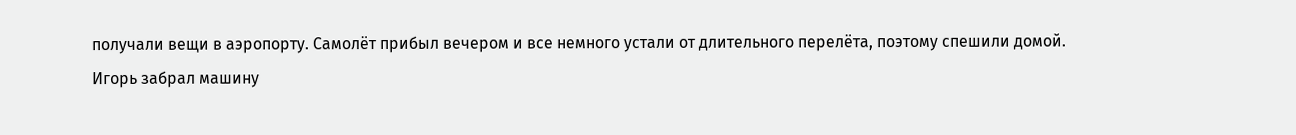получали вещи в аэропорту. Самолёт прибыл вечером и все немного устали от длительного перелёта, поэтому спешили домой.
Игорь забрал машину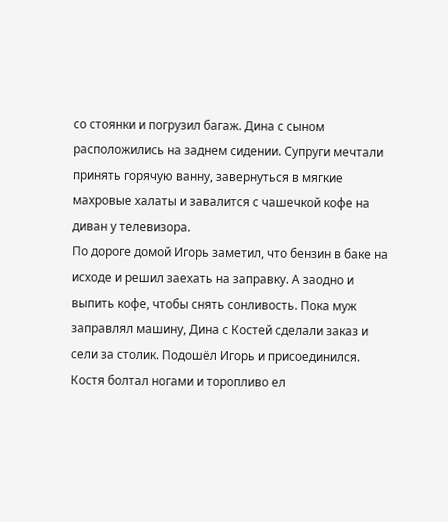со стоянки и погрузил багаж. Дина с сыном расположились на заднем сидении. Супруги мечтали принять горячую ванну, завернуться в мягкие махровые халаты и завалится с чашечкой кофе на диван у телевизора.
По дороге домой Игорь заметил, что бензин в баке на исходе и решил заехать на заправку. А заодно и выпить кофе, чтобы снять сонливость. Пока муж заправлял машину, Дина с Костей сделали заказ и сели за столик. Подошёл Игорь и присоединился. Костя болтал ногами и торопливо ел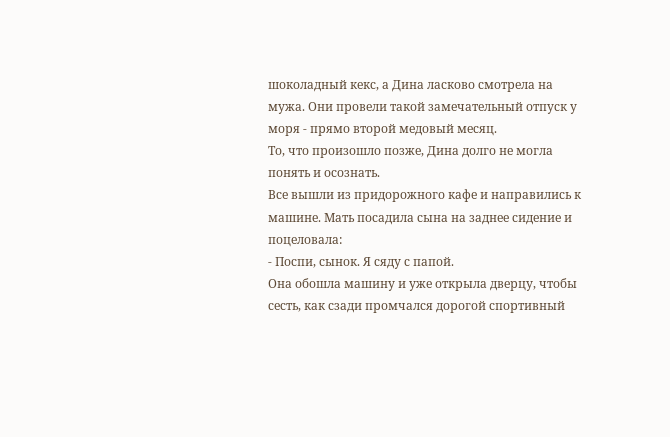шоколадный кекс, а Дина ласково смотрела на мужа. Они провели такой замечательный отпуск у моря - прямо второй медовый месяц.
То, что произошло позже, Дина долго не могла понять и осознать.
Все вышли из придорожного кафе и направились к машине. Мать посадила сына на заднее сидение и поцеловала:
- Поспи, сынок. Я сяду с папой.
Она обошла машину и уже открыла дверцу, чтобы сесть, как сзади промчался дорогой спортивный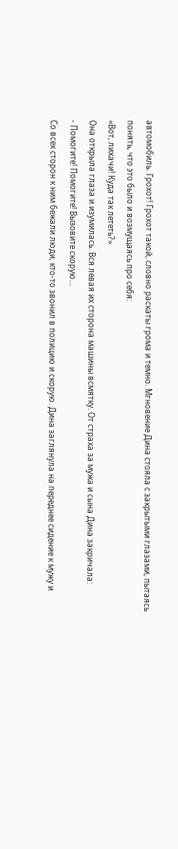автомобиль. Грохот! Грохот такой, словно раскаты грома и темно. Мгновение Дина стояла с закрытыми глазами, пытаясь понять, что это было и возмущаясь про себя:
«Вот, лихачи! Куда так лететь?»
Она открыла глаза и изумилась. Вся левая их сторона машины всмятку. От страха за мужа и сына Дина закричала:
- Помогите! Помогите! Вызовите скорую…
Со всех сторон к ним бежали люди, кто-то звонил в полицию и скорую. Дина заглянула на переднее сидение к мужу и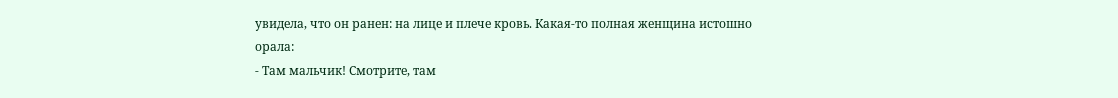увидела, что он ранен: на лице и плече кровь. Какая-то полная женщина истошно орала:
- Там мальчик! Смотрите, там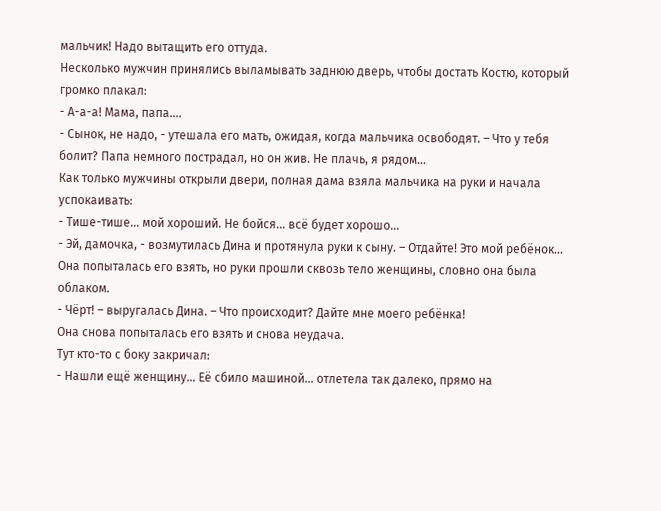мальчик! Надо вытащить его оттуда.
Несколько мужчин принялись выламывать заднюю дверь, чтобы достать Костю, который громко плакал:
- А-а-а! Мама, папа….
- Сынок, не надо, - утешала его мать, ожидая, когда мальчика освободят. – Что у тебя болит? Папа немного пострадал, но он жив. Не плачь, я рядом…
Как только мужчины открыли двери, полная дама взяла мальчика на руки и начала успокаивать:
- Тише-тише… мой хороший. Не бойся… всё будет хорошо…
- Эй, дамочка, - возмутилась Дина и протянула руки к сыну. – Отдайте! Это мой ребёнок…
Она попыталась его взять, но руки прошли сквозь тело женщины, словно она была облаком.
- Чёрт! – выругалась Дина. – Что происходит? Дайте мне моего ребёнка!
Она снова попыталась его взять и снова неудача.
Тут кто-то с боку закричал:
- Нашли ещё женщину… Её сбило машиной… отлетела так далеко, прямо на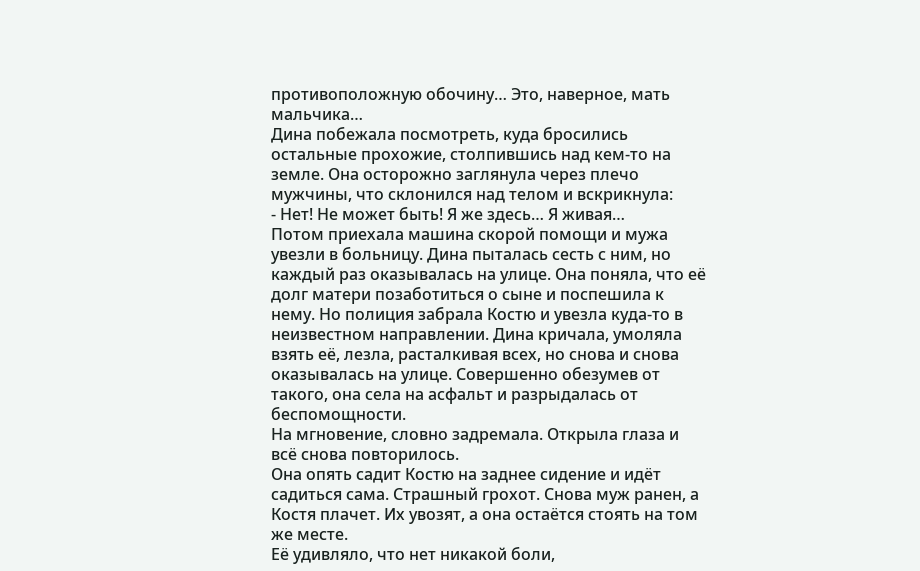противоположную обочину… Это, наверное, мать мальчика…
Дина побежала посмотреть, куда бросились остальные прохожие, столпившись над кем-то на земле. Она осторожно заглянула через плечо мужчины, что склонился над телом и вскрикнула:
- Нет! Не может быть! Я же здесь… Я живая…
Потом приехала машина скорой помощи и мужа увезли в больницу. Дина пыталась сесть с ним, но каждый раз оказывалась на улице. Она поняла, что её долг матери позаботиться о сыне и поспешила к нему. Но полиция забрала Костю и увезла куда-то в неизвестном направлении. Дина кричала, умоляла взять её, лезла, расталкивая всех, но снова и снова оказывалась на улице. Совершенно обезумев от такого, она села на асфальт и разрыдалась от беспомощности.
На мгновение, словно задремала. Открыла глаза и всё снова повторилось.
Она опять садит Костю на заднее сидение и идёт садиться сама. Страшный грохот. Снова муж ранен, а Костя плачет. Их увозят, а она остаётся стоять на том же месте.
Её удивляло, что нет никакой боли,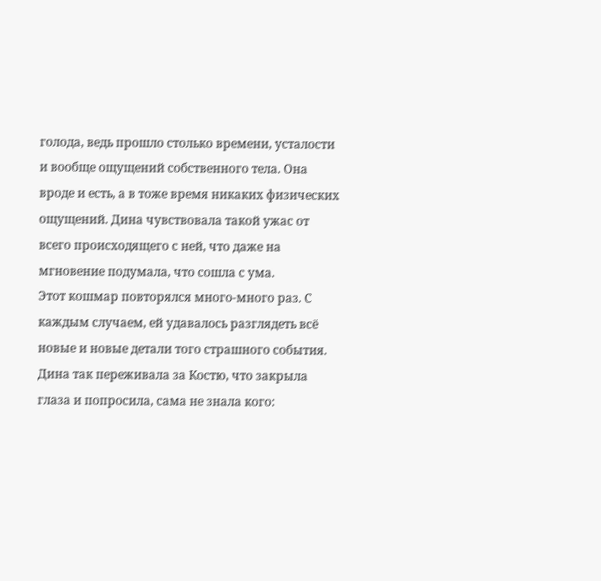голода, ведь прошло столько времени, усталости и вообще ощущений собственного тела. Она вроде и есть, а в тоже время никаких физических ощущений. Дина чувствовала такой ужас от всего происходящего с ней, что даже на мгновение подумала, что сошла с ума.
Этот кошмар повторялся много-много раз. С каждым случаем, ей удавалось разглядеть всё новые и новые детали того страшного события.
Дина так переживала за Костю, что закрыла глаза и попросила, сама не знала кого: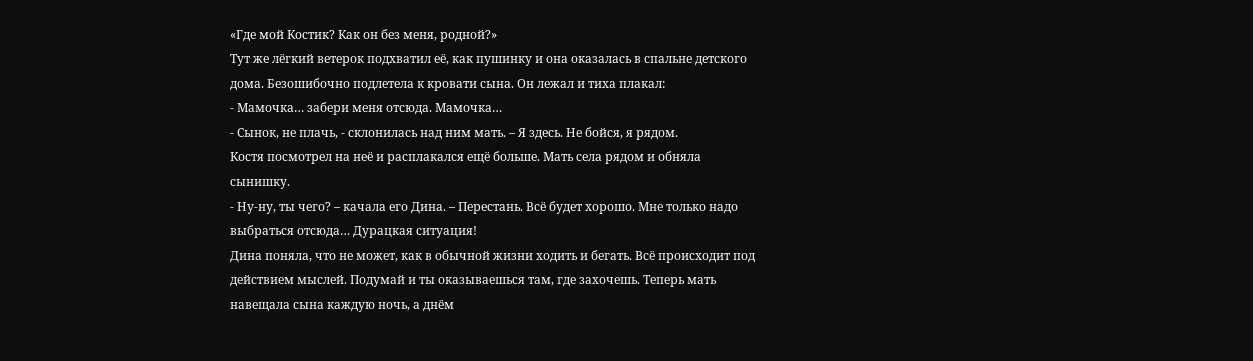«Где мой Костик? Как он без меня, родной?»
Тут же лёгкий ветерок подхватил её, как пушинку и она оказалась в спальне детского дома. Безошибочно подлетела к кровати сына. Он лежал и тиха плакал:
- Мамочка… забери меня отсюда. Мамочка…
- Сынок, не плачь, - склонилась над ним мать. – Я здесь. Не бойся, я рядом.
Костя посмотрел на неё и расплакался ещё больше. Мать села рядом и обняла сынишку.
- Ну-ну, ты чего? – качала его Дина. – Перестань. Всё будет хорошо. Мне только надо выбраться отсюда… Дурацкая ситуация!
Дина поняла, что не может, как в обычной жизни ходить и бегать. Всё происходит под действием мыслей. Подумай и ты оказываешься там, где захочешь. Теперь мать навещала сына каждую ночь, а днём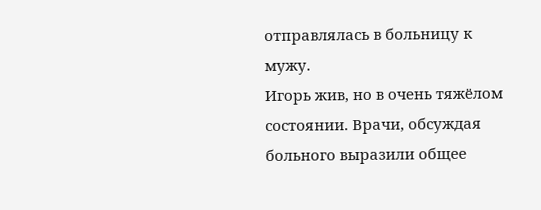отправлялась в больницу к мужу.
Игорь жив, но в очень тяжёлом состоянии. Врачи, обсуждая больного выразили общее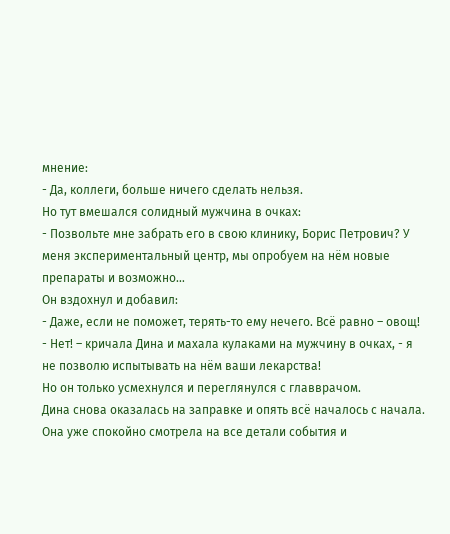мнение:
- Да, коллеги, больше ничего сделать нельзя.
Но тут вмешался солидный мужчина в очках:
- Позвольте мне забрать его в свою клинику, Борис Петрович? У меня экспериментальный центр, мы опробуем на нём новые препараты и возможно…
Он вздохнул и добавил:
- Даже, если не поможет, терять-то ему нечего. Всё равно – овощ!
- Нет! – кричала Дина и махала кулаками на мужчину в очках, - я не позволю испытывать на нём ваши лекарства!
Но он только усмехнулся и переглянулся с главврачом.
Дина снова оказалась на заправке и опять всё началось с начала. Она уже спокойно смотрела на все детали события и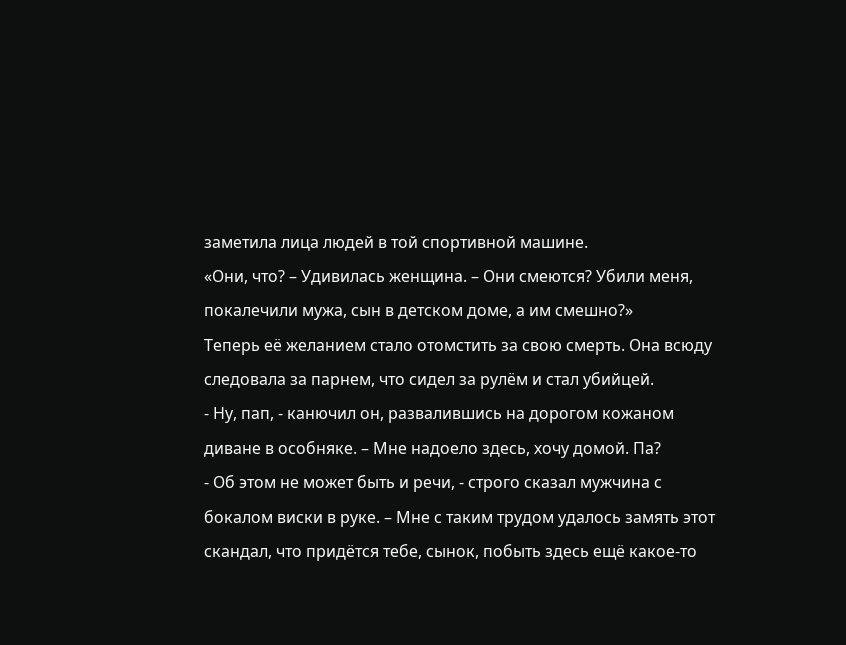заметила лица людей в той спортивной машине.
«Они, что? – Удивилась женщина. – Они смеются? Убили меня, покалечили мужа, сын в детском доме, а им смешно?»
Теперь её желанием стало отомстить за свою смерть. Она всюду следовала за парнем, что сидел за рулём и стал убийцей.
- Ну, пап, - канючил он, развалившись на дорогом кожаном диване в особняке. – Мне надоело здесь, хочу домой. Па?
- Об этом не может быть и речи, - строго сказал мужчина с бокалом виски в руке. – Мне с таким трудом удалось замять этот скандал, что придётся тебе, сынок, побыть здесь ещё какое-то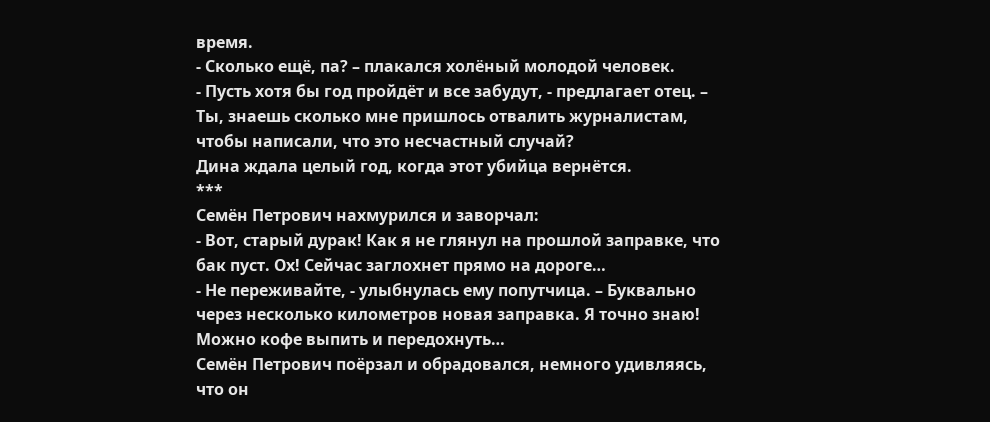время.
- Сколько ещё, па? – плакался холёный молодой человек.
- Пусть хотя бы год пройдёт и все забудут, - предлагает отец. – Ты, знаешь сколько мне пришлось отвалить журналистам, чтобы написали, что это несчастный случай?
Дина ждала целый год, когда этот убийца вернётся.
***
Семён Петрович нахмурился и заворчал:
- Вот, старый дурак! Как я не глянул на прошлой заправке, что бак пуст. Ох! Сейчас заглохнет прямо на дороге…
- Не переживайте, - улыбнулась ему попутчица. – Буквально через несколько километров новая заправка. Я точно знаю! Можно кофе выпить и передохнуть…
Семён Петрович поёрзал и обрадовался, немного удивляясь, что он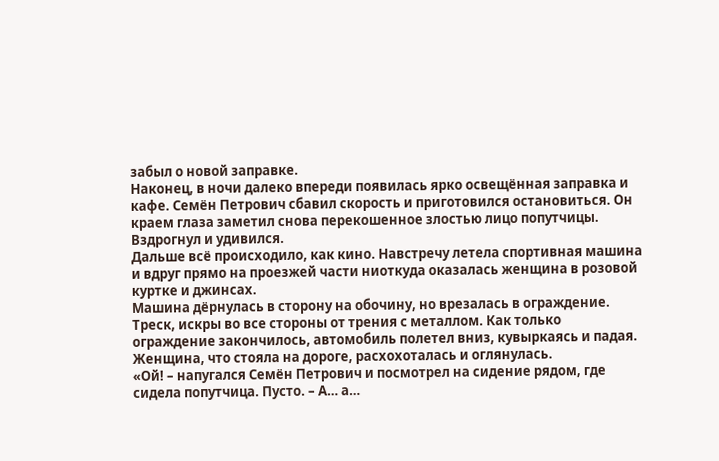забыл о новой заправке.
Наконец, в ночи далеко впереди появилась ярко освещённая заправка и кафе. Семён Петрович сбавил скорость и приготовился остановиться. Он краем глаза заметил снова перекошенное злостью лицо попутчицы. Вздрогнул и удивился.
Дальше всё происходило, как кино. Навстречу летела спортивная машина и вдруг прямо на проезжей части ниоткуда оказалась женщина в розовой куртке и джинсах.
Машина дёрнулась в сторону на обочину, но врезалась в ограждение. Треск, искры во все стороны от трения с металлом. Как только ограждение закончилось, автомобиль полетел вниз, кувыркаясь и падая.
Женщина, что стояла на дороге, расхохоталась и оглянулась.
«Ой! – напугался Семён Петрович и посмотрел на сидение рядом, где сидела попутчица. Пусто. – А… а…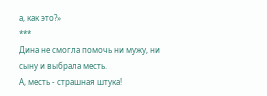а, как это?»
***
Дина не смогла помочь ни мужу, ни сыну и выбрала месть.
А, месть - страшная штука!